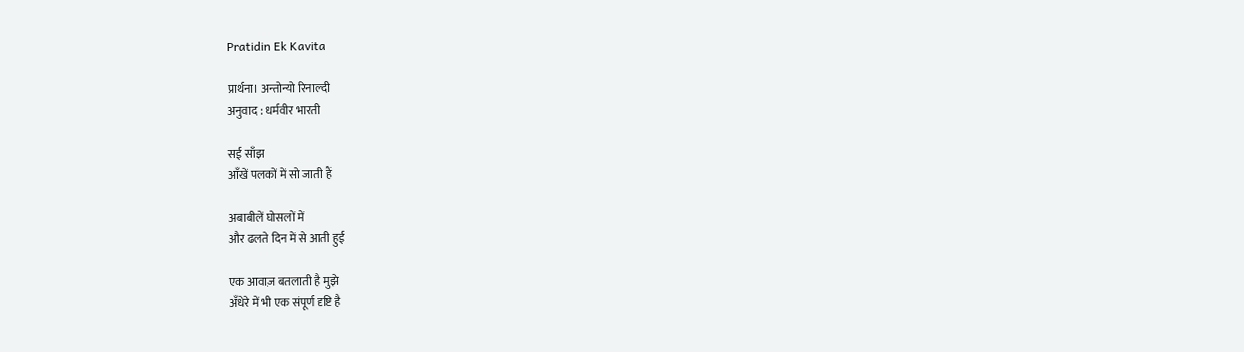Pratidin Ek Kavita

प्रार्थना। अन्तोन्यो रिनाल्दी
अनुवाद : धर्मवीर भारती

सई साँझ
आँखें पलकों में सो जाती हैं

अबाबीलें घोसलों में
और ढलते दिन में से आती हुई

एक आवाज़ बतलाती है मुझे
अँधेरे में भी एक संपूर्ण दृष्टि है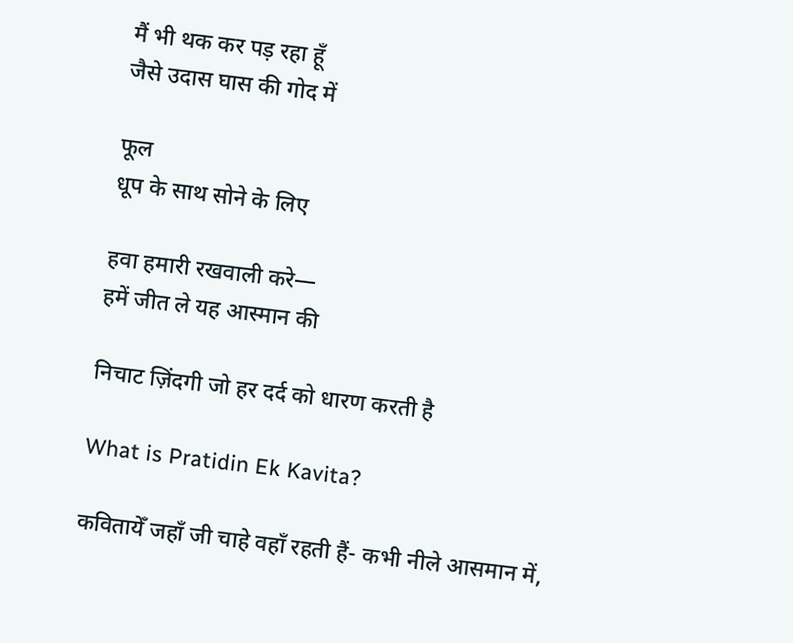मैं भी थक कर पड़ रहा हूँ
जैसे उदास घास की गोद में

फूल
धूप के साथ सोने के लिए

हवा हमारी रखवाली करे—
हमें जीत ले यह आस्मान की

निचाट ज़िंदगी जो हर दर्द को धारण करती है

What is Pratidin Ek Kavita?

कवितायेँ जहाँ जी चाहे वहाँ रहती हैं- कभी नीले आसमान में,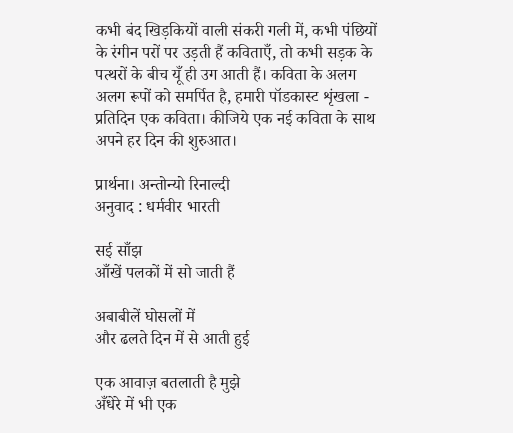कभी बंद खिड़कियों वाली संकरी गली में, कभी पंछियों के रंगीन परों पर उड़ती हैं कविताएँ, तो कभी सड़क के पत्थरों के बीच यूँ ही उग आती हैं। कविता के अलग अलग रूपों को समर्पित है, हमारी पॉडकास्ट शृंखला - प्रतिदिन एक कविता। कीजिये एक नई कविता के साथ अपने हर दिन की शुरुआत।

प्रार्थना। अन्तोन्यो रिनाल्दी
अनुवाद : धर्मवीर भारती

सई साँझ
आँखें पलकों में सो जाती हैं

अबाबीलें घोसलों में
और ढलते दिन में से आती हुई

एक आवाज़ बतलाती है मुझे
अँधेरे में भी एक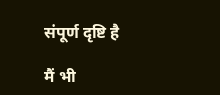संपूर्ण दृष्टि है

मैं भी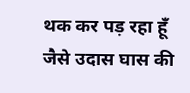थक कर पड़ रहा हूँ
जैसे उदास घास की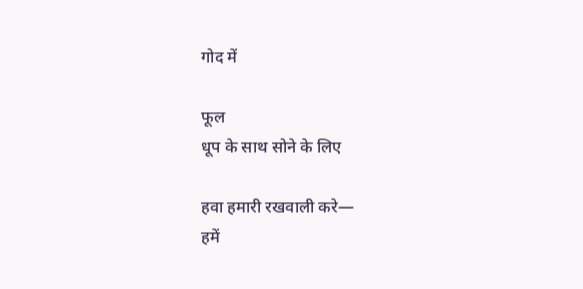गोद में

फूल
धूप के साथ सोने के लिए

हवा हमारी रखवाली करे—
हमें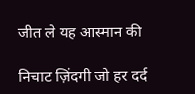जीत ले यह आस्मान की

निचाट ज़िंदगी जो हर दर्द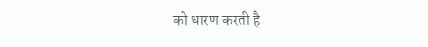को धारण करती है